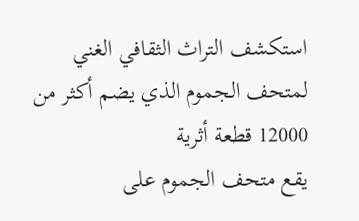استكشف التراث الثقافي الغني لمتحف الجموم الذي يضم أكثر من 12000 قطعة أثرية
يقع متحف الجموم على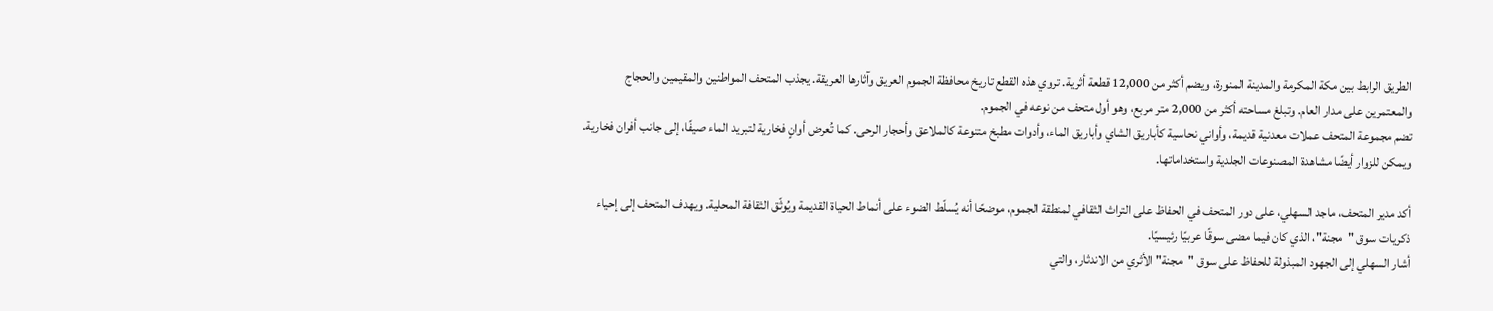الطريق الرابط بين مكة المكرمة والمدينة المنورة، ويضم أكثر من 12,000 قطعة أثرية. تروي هذه القطع تاريخ محافظة الجموم العريق وآثارها العريقة. يجذب المتحف المواطنين والمقيمين والحجاج والمعتمرين على مدار العام. وتبلغ مساحته أكثر من 2,000 متر مربع، وهو أول متحف من نوعه في الجموم.
تضم مجموعة المتحف عملات معدنية قديمة، وأواني نحاسية كأباريق الشاي وأباريق الماء، وأدوات مطبخ متنوعة كالملاعق وأحجار الرحى. كما تُعرض أوانٍ فخارية لتبريد الماء صيفًا، إلى جانب أفران فخارية. ويمكن للزوار أيضًا مشاهدة المصنوعات الجلدية واستخداماتها.

أكد مدير المتحف، ماجد السهلي، على دور المتحف في الحفاظ على التراث الثقافي لمنطقة الجموم، موضحًا أنه يُسلّط الضوء على أنماط الحياة القديمة ويُوثّق الثقافة المحلية. ويهدف المتحف إلى إحياء ذكريات سوق "مجنة"، الذي كان فيما مضى سوقًا عربيًا رئيسيًا.
أشار السهلي إلى الجهود المبذولة للحفاظ على سوق "مجنة" الأثري من الاندثار، والتي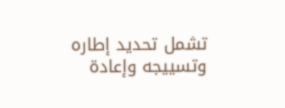تشمل تحديد إطاره وتسييجه وإعادة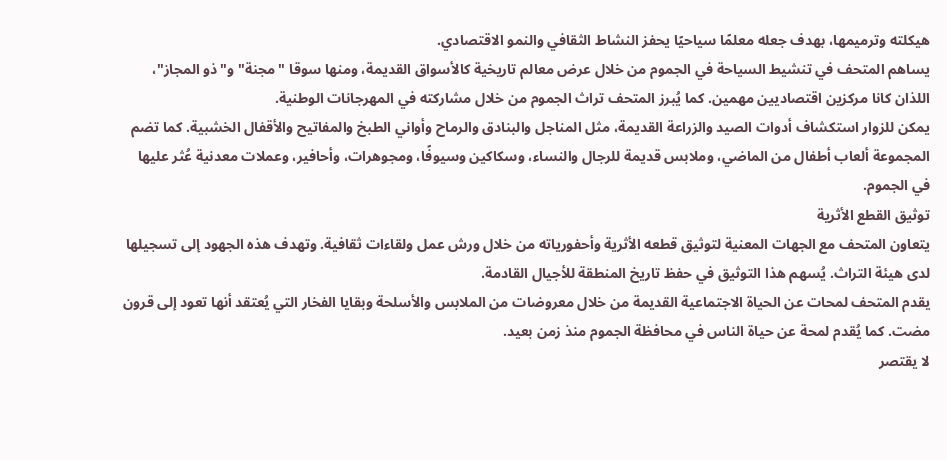هيكلته وترميمها، بهدف جعله معلمًا سياحيًا يحفز النشاط الثقافي والنمو الاقتصادي.
يساهم المتحف في تنشيط السياحة في الجموم من خلال عرض معالم تاريخية كالأسواق القديمة، ومنها سوقا "مجنة" و"ذو المجاز"، اللذان كانا مركزين اقتصاديين مهمين. كما يُبرز المتحف تراث الجموم من خلال مشاركته في المهرجانات الوطنية.
يمكن للزوار استكشاف أدوات الصيد والزراعة القديمة، مثل المناجل والبنادق والرماح وأواني الطبخ والمفاتيح والأقفال الخشبية. كما تضم المجموعة ألعاب أطفال من الماضي، وملابس قديمة للرجال والنساء، وسكاكين وسيوفًا، ومجوهرات، وأحافير، وعملات معدنية عُثر عليها في الجموم.
توثيق القطع الأثرية
يتعاون المتحف مع الجهات المعنية لتوثيق قطعه الأثرية وأحفورياته من خلال ورش عمل ولقاءات ثقافية. وتهدف هذه الجهود إلى تسجيلها لدى هيئة التراث. يُسهم هذا التوثيق في حفظ تاريخ المنطقة للأجيال القادمة.
يقدم المتحف لمحات عن الحياة الاجتماعية القديمة من خلال معروضات من الملابس والأسلحة وبقايا الفخار التي يُعتقد أنها تعود إلى قرون مضت. كما يُقدم لمحة عن حياة الناس في محافظة الجموم منذ زمن بعيد.
لا يقتصر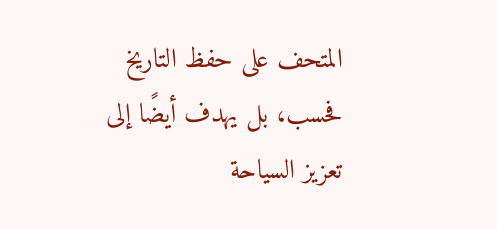المتحف على حفظ التاريخ فحسب، بل يهدف أيضًا إلى تعزيز السياحة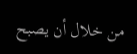من خلال أن يصبح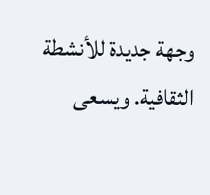وجهة جديدة للأنشطة الثقافية. ويسعى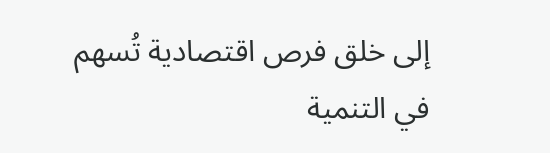إلى خلق فرص اقتصادية تُسهم في التنمية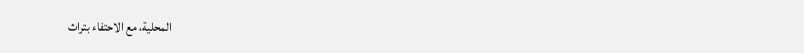المحلية، مع الاحتفاء بتراث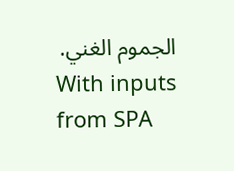الجموم الغني.
With inputs from SPA